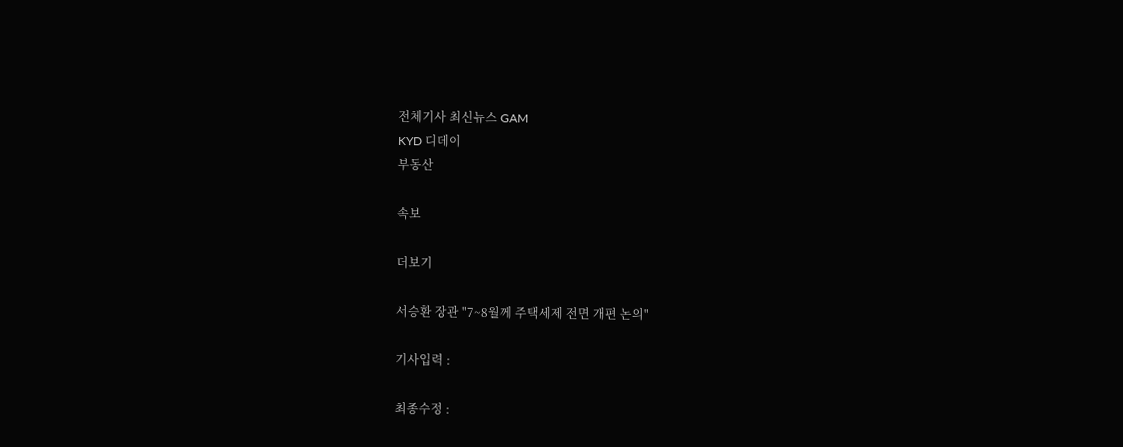전체기사 최신뉴스 GAM
KYD 디데이
부동산

속보

더보기

서승환 장관 "7~8월께 주택세제 전면 개편 논의"

기사입력 :

최종수정 :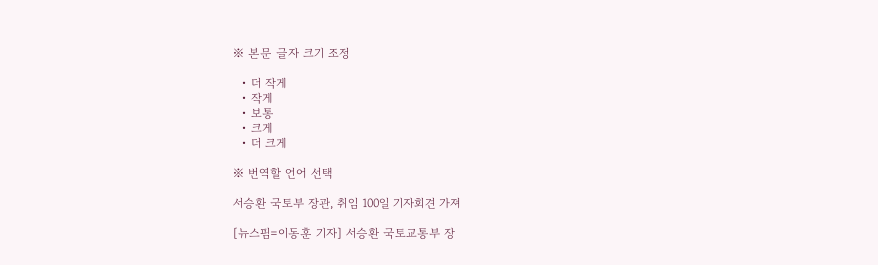※ 본문 글자 크기 조정

  • 더 작게
  • 작게
  • 보통
  • 크게
  • 더 크게

※ 번역할 언어 선택

서승환 국토부 장관, 취임 100일 기자회견 가져

[뉴스핌=이동훈 기자] 서승환 국토교통부 장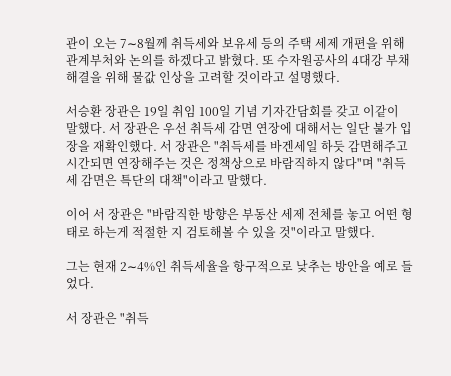관이 오는 7∼8월께 취득세와 보유세 등의 주택 세제 개편을 위해 관계부처와 논의를 하겠다고 밝혔다. 또 수자원공사의 4대강 부채 해결을 위해 물값 인상을 고려할 것이라고 설명했다.

서승환 장관은 19일 취임 100일 기념 기자간담회를 갖고 이같이 말했다. 서 장관은 우선 취득세 감면 연장에 대해서는 일단 불가 입장을 재확인했다. 서 장관은 "취득세를 바겐세일 하듯 감면해주고 시간되면 연장해주는 것은 정책상으로 바람직하지 않다"며 "취득세 감면은 특단의 대책"이라고 말했다.

이어 서 장관은 "바람직한 방향은 부동산 세제 전체를 놓고 어떤 형태로 하는게 적절한 지 검토해볼 수 있을 것"이라고 말했다.

그는 현재 2∼4%인 취득세율을 항구적으로 낮추는 방안을 예로 들었다.

서 장관은 "취득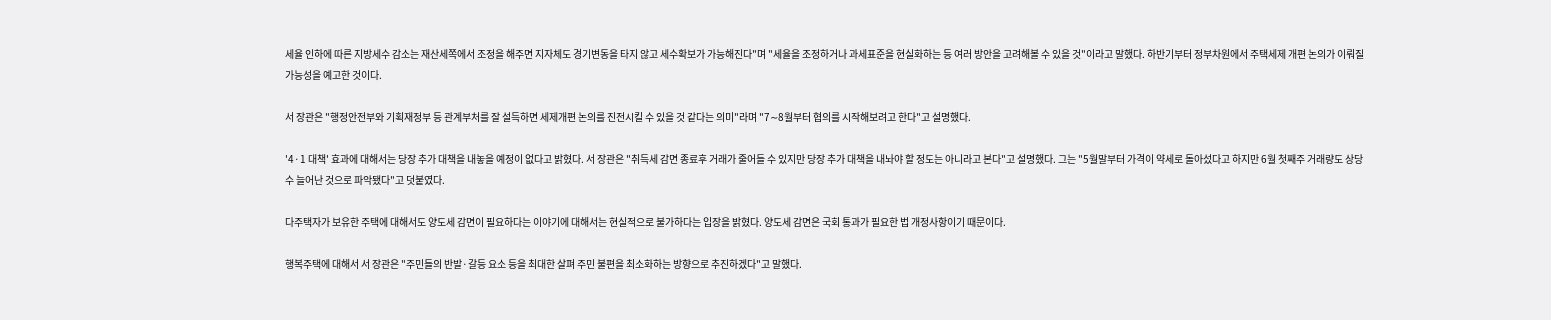세율 인하에 따른 지방세수 감소는 재산세쪽에서 조정을 해주면 지자체도 경기변동을 타지 않고 세수확보가 가능해진다"며 "세율을 조정하거나 과세표준을 현실화하는 등 여러 방안을 고려해볼 수 있을 것"이라고 말했다. 하반기부터 정부차원에서 주택세제 개편 논의가 이뤄질 가능성을 예고한 것이다.

서 장관은 "행정안전부와 기획재정부 등 관계부처를 잘 설득하면 세제개편 논의를 진전시킬 수 있을 것 같다는 의미"라며 "7∼8월부터 협의를 시작해보려고 한다"고 설명했다.

'4·1 대책' 효과에 대해서는 당장 추가 대책을 내놓을 예정이 없다고 밝혔다. 서 장관은 "취득세 감면 종료후 거래가 줄어들 수 있지만 당장 추가 대책을 내놔야 할 정도는 아니라고 본다"고 설명했다. 그는 "5월말부터 가격이 약세로 돌아섰다고 하지만 6월 첫째주 거래량도 상당수 늘어난 것으로 파악됐다"고 덧붙였다.

다주택자가 보유한 주택에 대해서도 양도세 감면이 필요하다는 이야기에 대해서는 현실적으로 불가하다는 입장을 밝혔다. 양도세 감면은 국회 통과가 필요한 법 개정사항이기 때문이다.

행복주택에 대해서 서 장관은 "주민들의 반발·갈등 요소 등을 최대한 살펴 주민 불편을 최소화하는 방향으로 추진하겠다"고 말했다.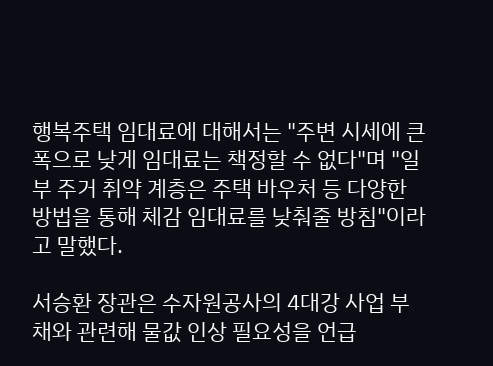행복주택 임대료에 대해서는 "주변 시세에 큰 폭으로 낮게 임대료는 책정할 수 없다"며 "일부 주거 취약 계층은 주택 바우처 등 다양한 방법을 통해 체감 임대료를 낮춰줄 방침"이라고 말했다.

서승환 장관은 수자원공사의 4대강 사업 부채와 관련해 물값 인상 필요성을 언급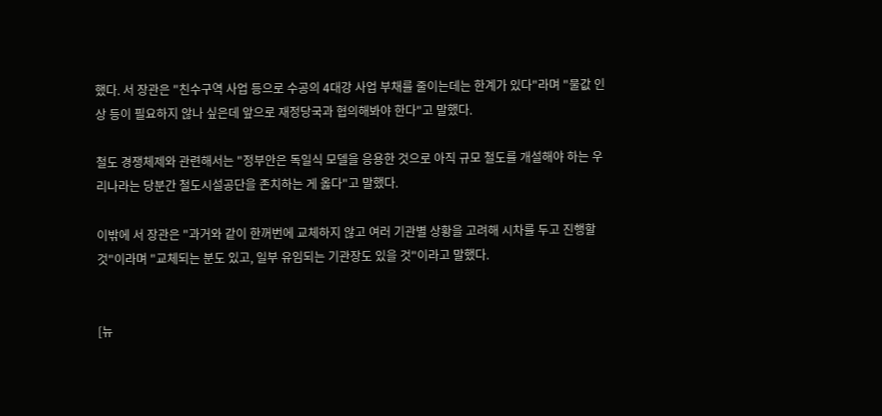했다. 서 장관은 "친수구역 사업 등으로 수공의 4대강 사업 부채를 줄이는데는 한계가 있다"라며 "물값 인상 등이 필요하지 않나 싶은데 앞으로 재정당국과 협의해봐야 한다"고 말했다.

철도 경쟁체제와 관련해서는 "정부안은 독일식 모델을 응용한 것으로 아직 규모 철도를 개설해야 하는 우리나라는 당분간 철도시설공단을 존치하는 게 옳다"고 말했다.

이밖에 서 장관은 "과거와 같이 한꺼번에 교체하지 않고 여러 기관별 상황을 고려해 시차를 두고 진행할 것"이라며 "교체되는 분도 있고, 일부 유임되는 기관장도 있을 것"이라고 말했다.


[뉴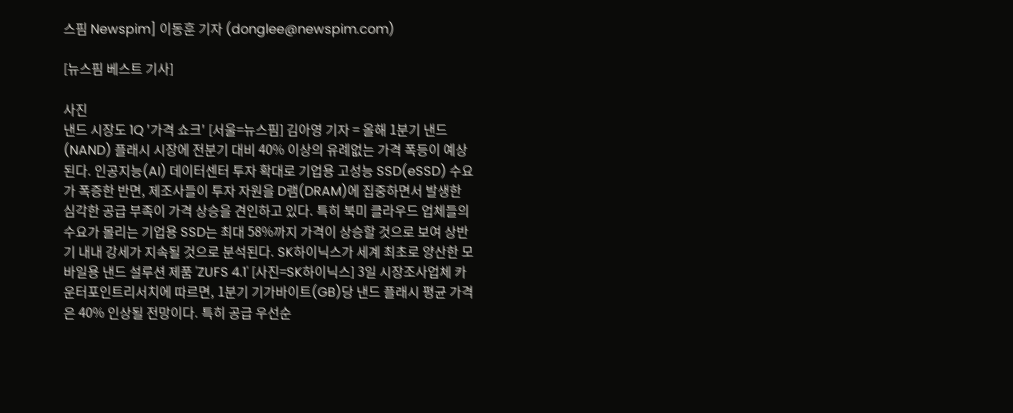스핌 Newspim] 이동훈 기자 (donglee@newspim.com)

[뉴스핌 베스트 기사]

사진
낸드 시장도 1Q '가격 쇼크' [서울=뉴스핌] 김아영 기자 = 올해 1분기 낸드(NAND) 플래시 시장에 전분기 대비 40% 이상의 유례없는 가격 폭등이 예상된다. 인공지능(AI) 데이터센터 투자 확대로 기업용 고성능 SSD(eSSD) 수요가 폭증한 반면, 제조사들이 투자 자원을 D램(DRAM)에 집중하면서 발생한 심각한 공급 부족이 가격 상승을 견인하고 있다. 특히 북미 클라우드 업체들의 수요가 몰리는 기업용 SSD는 최대 58%까지 가격이 상승할 것으로 보여 상반기 내내 강세가 지속될 것으로 분석된다. SK하이닉스가 세계 최초로 양산한 모바일용 낸드 설루션 제품 'ZUFS 4.1' [사진=SK하이닉스] 3일 시장조사업체 카운터포인트리서치에 따르면, 1분기 기가바이트(GB)당 낸드 플래시 평균 가격은 40% 인상될 전망이다. 특히 공급 우선순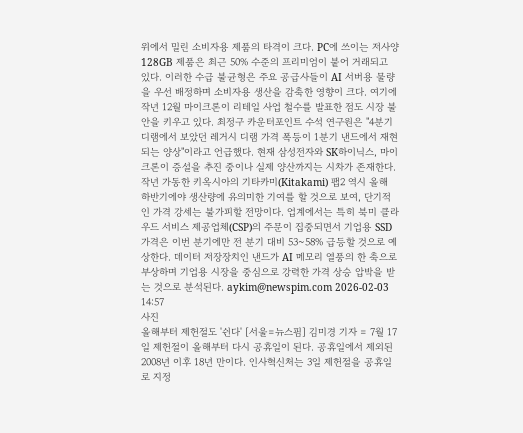위에서 밀린 소비자용 제품의 타격이 크다. PC에 쓰이는 저사양 128GB 제품은 최근 50% 수준의 프리미엄이 붙어 거래되고 있다. 이러한 수급 불균형은 주요 공급사들이 AI 서버용 물량을 우선 배정하며 소비자용 생산을 감축한 영향이 크다. 여기에 작년 12월 마이크론이 리테일 사업 철수를 발표한 점도 시장 불안을 키우고 있다. 최정구 카운터포인트 수석 연구원은 "4분기 디램에서 보았던 레거시 디램 가격 폭등이 1분기 낸드에서 재현되는 양상"이라고 언급했다. 현재 삼성전자와 SK하이닉스, 마이크론이 증설을 추진 중이나 실제 양산까지는 시차가 존재한다. 작년 가동한 키옥시아의 기타카미(Kitakami) 팹2 역시 올해 하반기에야 생산량에 유의미한 기여를 할 것으로 보여, 단기적인 가격 강세는 불가피할 전망이다. 업계에서는 특히 북미 클라우드 서비스 제공업체(CSP)의 주문이 집중되면서 기업용 SSD 가격은 이번 분기에만 전 분기 대비 53~58% 급등할 것으로 예상한다. 데이터 저장장치인 낸드가 AI 메모리 열풍의 한 축으로 부상하며 기업용 시장을 중심으로 강력한 가격 상승 압박을 받는 것으로 분석된다. aykim@newspim.com 2026-02-03 14:57
사진
올해부터 제헌절도 '쉰다' [서울=뉴스핌] 김미경 기자 = 7월 17일 제헌절이 올해부터 다시 공휴일이 된다. 공휴일에서 제외된 2008년 이후 18년 만이다. 인사혁신처는 3일 제헌절을 공휴일로 지정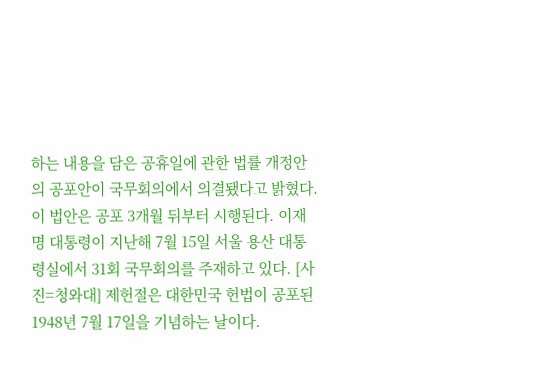하는 내용을 담은 공휴일에 관한 법률 개정안의 공포안이 국무회의에서 의결됐다고 밝혔다. 이 법안은 공포 3개월 뒤부터 시행된다. 이재명 대통령이 지난해 7월 15일 서울 용산 대통령실에서 31회 국무회의를 주재하고 있다. [사진=청와대] 제헌절은 대한민국 헌법이 공포된 1948년 7월 17일을 기념하는 날이다.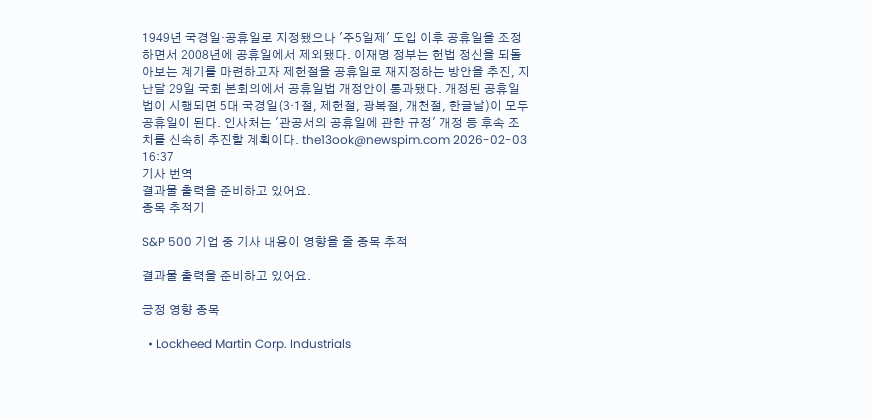1949년 국경일·공휴일로 지정됐으나 '주5일제' 도입 이후 공휴일을 조정하면서 2008년에 공휴일에서 제외됐다. 이재명 정부는 헌법 정신을 되돌아보는 계기를 마련하고자 제헌절을 공휴일로 재지정하는 방안을 추진, 지난달 29일 국회 본회의에서 공휴일법 개정안이 통과됐다. 개정된 공휴일법이 시행되면 5대 국경일(3·1절, 제헌절, 광복절, 개천절, 한글날)이 모두 공휴일이 된다. 인사처는 '관공서의 공휴일에 관한 규정' 개정 등 후속 조치를 신속히 추진할 계획이다. the13ook@newspim.com 2026-02-03 16:37
기사 번역
결과물 출력을 준비하고 있어요.
종목 추적기

S&P 500 기업 중 기사 내용이 영향을 줄 종목 추적

결과물 출력을 준비하고 있어요.

긍정 영향 종목

  • Lockheed Martin Corp. Industrials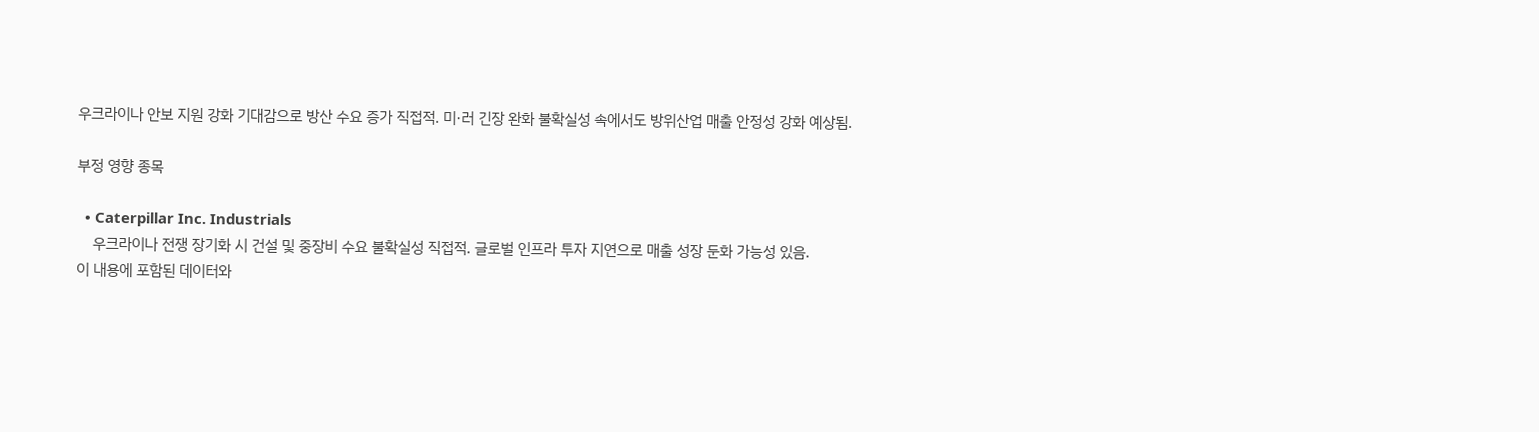우크라이나 안보 지원 강화 기대감으로 방산 수요 증가 직접적. 미·러 긴장 완화 불확실성 속에서도 방위산업 매출 안정성 강화 예상됨.

부정 영향 종목

  • Caterpillar Inc. Industrials
    우크라이나 전쟁 장기화 시 건설 및 중장비 수요 불확실성 직접적. 글로벌 인프라 투자 지연으로 매출 성장 둔화 가능성 있음.
이 내용에 포함된 데이터와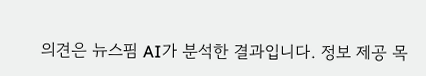의견은 뉴스핌 AI가 분석한 결과입니다. 정보 제공 목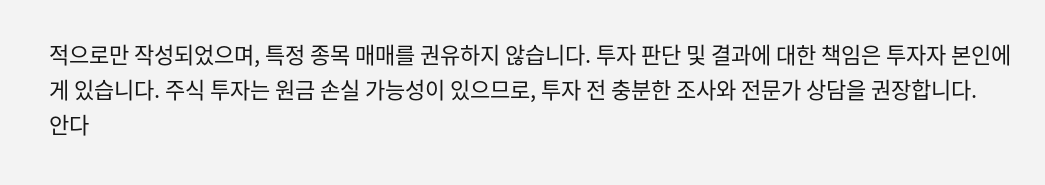적으로만 작성되었으며, 특정 종목 매매를 권유하지 않습니다. 투자 판단 및 결과에 대한 책임은 투자자 본인에게 있습니다. 주식 투자는 원금 손실 가능성이 있으므로, 투자 전 충분한 조사와 전문가 상담을 권장합니다.
안다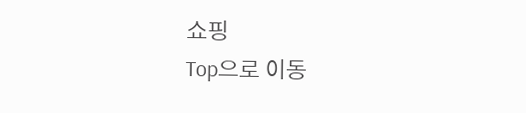쇼핑
Top으로 이동